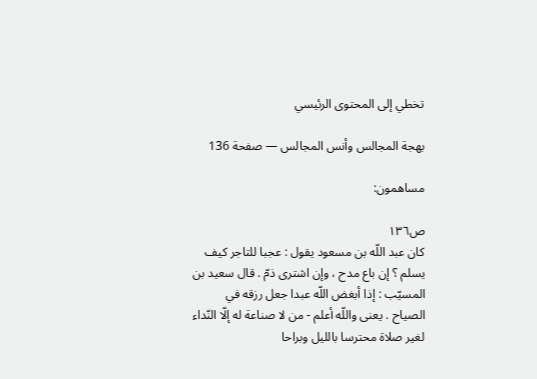تخطي إلى المحتوى الرئيسي

بهجة المجالس وأنس المجالس — صفحة 136

مساهمون:

ص١٣٦
كان عبد اللّه بن مسعود يقول : عجبا للتاجر كيف يسلم ؟ إن باع مدح ، وإن اشترى ذمّ . قال سعيد بن المسيّب : إذا أبغض اللّه عبدا جعل رزقه في الصياح . يعنى واللّه أعلم - من لا صناعة له إلّا النّداء لغير صلاة محترسا بالليل وبراحا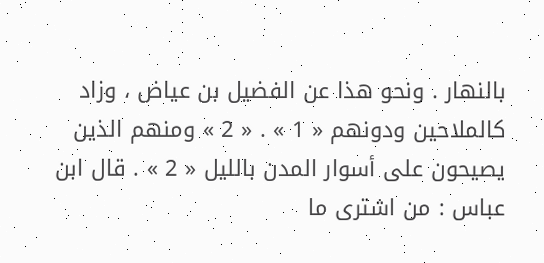بالنهار . ونحو هذا عن الفضيل بن عياض ، وزاد كالملاحين ودونهم « 1 » . « 2 » ومنهم الذين يصيحون على أسوار المدن بالليل « 2 » . قال ابن عباس : من اشترى ما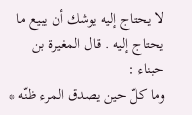لا يحتاج إليه يوشك أن يبيع ما يحتاج إليه . قال المغيرة بن حبناء :
وما كلّ حين يصدق المرء ظنّه *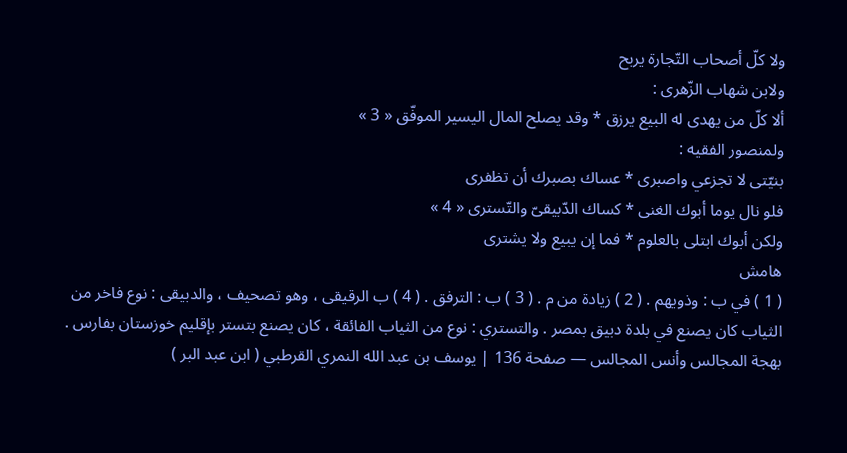ولا كلّ أصحاب التّجارة يربح
ولابن شهاب الزّهرى :
ألا كلّ من يهدى له البيع يرزق * وقد يصلح المال اليسير الموفّق « 3 »
ولمنصور الفقيه :
بنيّتى لا تجزعي واصبرى * عساك بصبرك أن تظفرى
فلو نال يوما أبوك الغنى * كساك الدّبيقىّ والتّسترى « 4 »
ولكن أبوك ابتلى بالعلوم * فما إن يبيع ولا يشترى
هامش
( 1 ) في ب : وذويهم . ( 2 ) زيادة من م . ( 3 ) ب : الترفق . ( 4 ) ب الرقيقى ، وهو تصحيف ، والدبيقى : نوع فاخر من الثياب كان يصنع في بلدة دبيق بمصر . والتستري : نوع من الثياب الفائقة ، كان يصنع بتستر بإقليم خوزستان بفارس .
بهجة المجالس وأنس المجالس — صفحة 136 | يوسف بن عبد الله النمري القرطبي ( ابن عبد البر )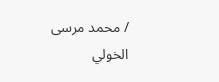/ محمد مرسى الخولي